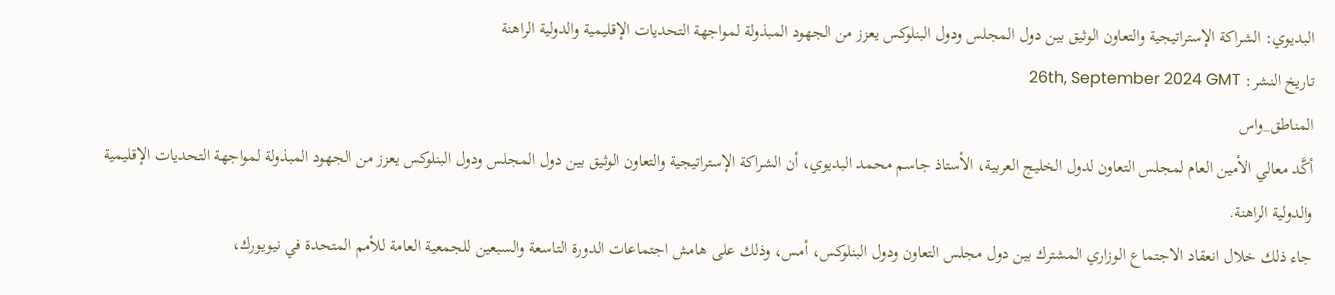البديوي: الشراكة الإستراتيجية والتعاون الوثيق بين دول المجلس ودول البنلوكس يعزز من الجهود المبذولة لمواجهة التحديات الإقليمية والدولية الراهنة
تاريخ النشر: 26th, September 2024 GMT
المناطق_واس
أكَّد معالي الأمين العام لمجلس التعاون لدول الخليج العربية، الأستاذ جاسم محمد البديوي، أن الشراكة الإستراتيجية والتعاون الوثيق بين دول المجلس ودول البنلوكس يعزز من الجهود المبذولة لمواجهة التحديات الإقليمية والدولية الراهنة.
جاء ذلك خلال انعقاد الاجتماع الوزاري المشترك بين دول مجلس التعاون ودول البنلوكس، أمس، وذلك على هامش اجتماعات الدورة التاسعة والسبعين للجمعية العامة للأمم المتحدة في نيويورك،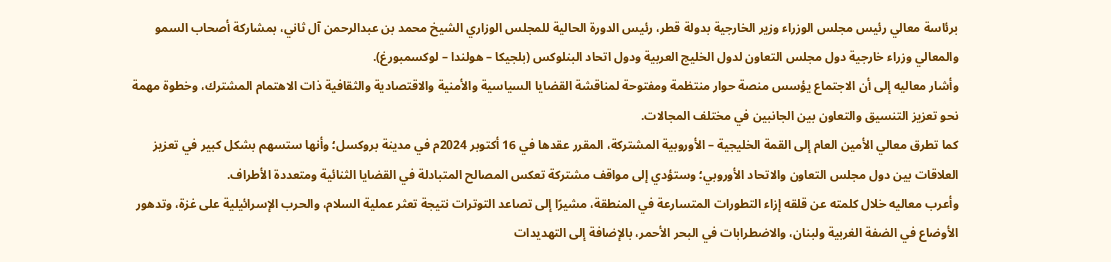برئاسة معالي رئيس مجلس الوزراء وزير الخارجية بدولة قطر، رئيس الدورة الحالية للمجلس الوزاري الشيخ محمد بن عبدالرحمن آل ثاني، بمشاركة أصحاب السمو والمعالي وزراء خارجية دول مجلس التعاون لدول الخليج العربية ودول اتحاد البنلوكس (بلجيكا – هولندا – لوكسمبورغ).
وأشار معاليه إلى أن الاجتماع يؤسس منصة حوار منتظمة ومفتوحة لمناقشة القضايا السياسية والأمنية والاقتصادية والثقافية ذات الاهتمام المشترك، وخطوة مهمة نحو تعزيز التنسيق والتعاون بين الجانبين في مختلف المجالات.
كما تطرق معالي الأمين العام إلى القمة الخليجية – الأوروبية المشتركة، المقرر عقدها في 16 أكتوبر 2024م في مدينة بروكسل؛ وأنها ستسهم بشكل كبير في تعزيز العلاقات بين دول مجلس التعاون والاتحاد الأوروبي؛ وستؤدي إلى مواقف مشتركة تعكس المصالح المتبادلة في القضايا الثنائية ومتعددة الأطراف.
وأعرب معاليه خلال كلمته عن قلقه إزاء التطورات المتسارعة في المنطقة، مشيرًا إلى تصاعد التوترات نتيجة تعثر عملية السلام، والحرب الإسرائيلية على غزة، وتدهور الأوضاع في الضفة الغربية ولبنان، والاضطرابات في البحر الأحمر، بالإضافة إلى التهديدات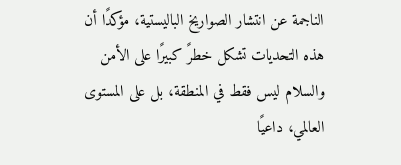الناجمة عن انتشار الصواريخ الباليستية، مؤكدًا أن هذه التحديات تشكل خطرً كبيرًا على الأمن والسلام ليس فقط في المنطقة، بل على المستوى العالمي، داعيًا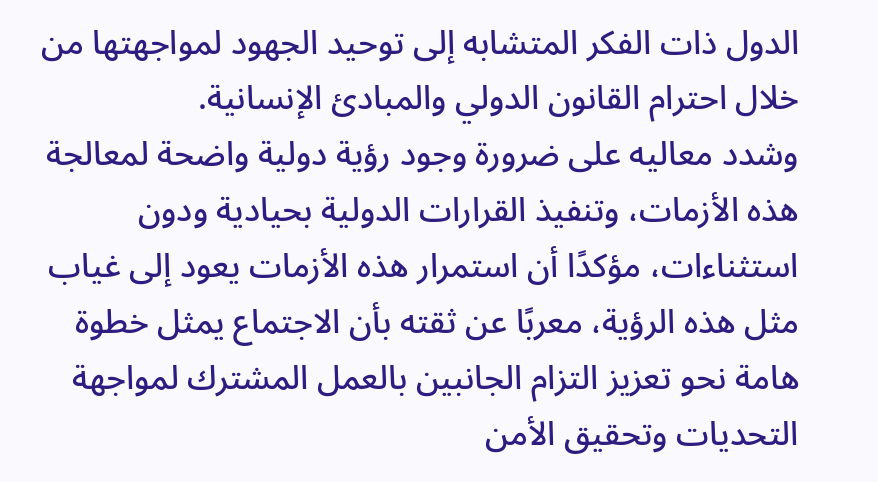الدول ذات الفكر المتشابه إلى توحيد الجهود لمواجهتها من خلال احترام القانون الدولي والمبادئ الإنسانية.
وشدد معاليه على ضرورة وجود رؤية دولية واضحة لمعالجة هذه الأزمات، وتنفيذ القرارات الدولية بحيادية ودون استثناءات، مؤكدًا أن استمرار هذه الأزمات يعود إلى غياب مثل هذه الرؤية، معربًا عن ثقته بأن الاجتماع يمثل خطوة هامة نحو تعزيز التزام الجانبين بالعمل المشترك لمواجهة التحديات وتحقيق الأمن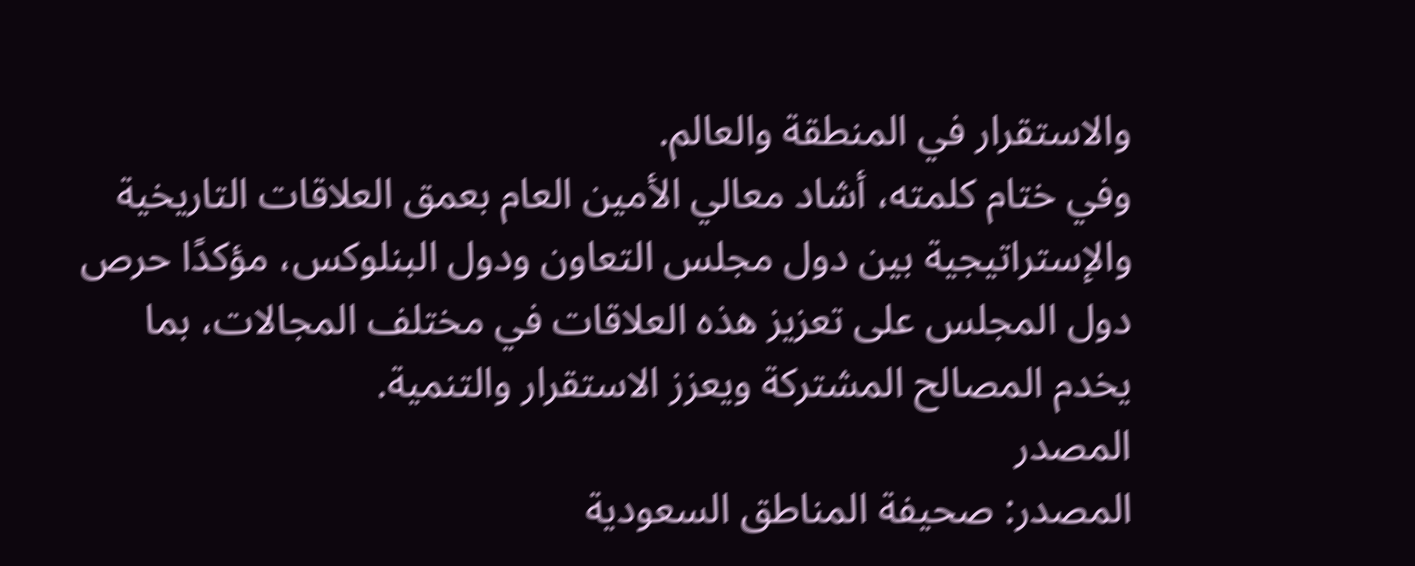والاستقرار في المنطقة والعالم.
وفي ختام كلمته، أشاد معالي الأمين العام بعمق العلاقات التاريخية والإستراتيجية بين دول مجلس التعاون ودول البنلوكس، مؤكدًا حرص دول المجلس على تعزيز هذه العلاقات في مختلف المجالات، بما يخدم المصالح المشتركة ويعزز الاستقرار والتنمية.
المصدر
المصدر: صحيفة المناطق السعودية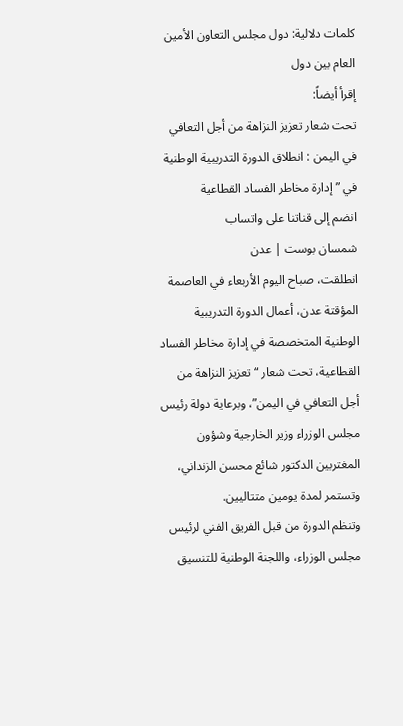كلمات دلالية: دول مجلس التعاون الأمین العام بین دول
إقرأ أيضاً:
تحت شعار تعزيز النزاهة من أجل التعافي في اليمن : انطلاق الدورة التدريبية الوطنية في ” إدارة مخاطر الفساد القطاعية
انضم إلى قناتنا على واتساب
شمسان بوست | عدن
انطلقت، صباح اليوم الأربعاء في العاصمة المؤقتة عدن، أعمال الدورة التدريبية الوطنية المتخصصة في إدارة مخاطر الفساد القطاعية، تحت شعار “تعزيز النزاهة من أجل التعافي في اليمن”، وبرعاية دولة رئيس مجلس الوزراء وزير الخارجية وشؤون المغتربين الدكتور شائع محسن الزنداني، وتستمر لمدة يومين متتاليين.
وتنظم الدورة من قبل الفريق الفني لرئيس مجلس الوزراء، واللجنة الوطنية للتنسيق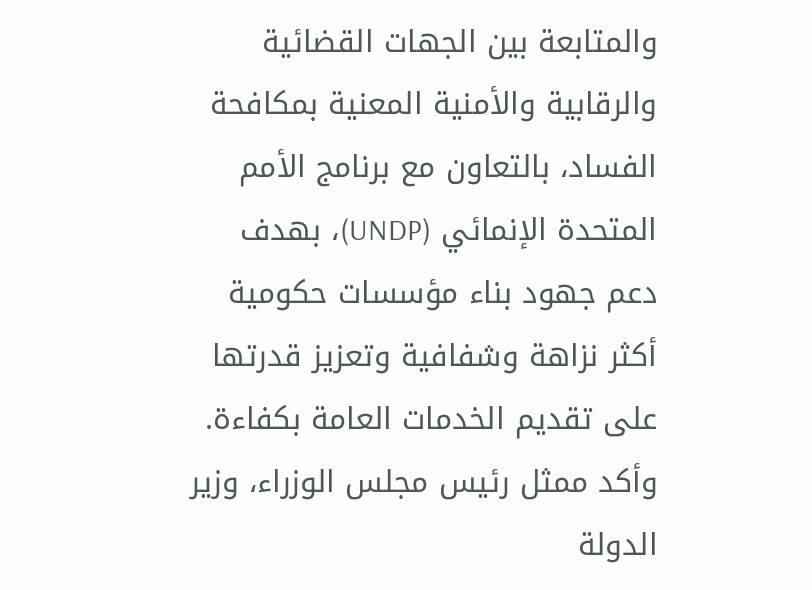والمتابعة بين الجهات القضائية والرقابية والأمنية المعنية بمكافحة الفساد، بالتعاون مع برنامج الأمم المتحدة الإنمائي (UNDP)، بهدف دعم جهود بناء مؤسسات حكومية أكثر نزاهة وشفافية وتعزيز قدرتها على تقديم الخدمات العامة بكفاءة.
وأكد ممثل رئيس مجلس الوزراء، وزير الدولة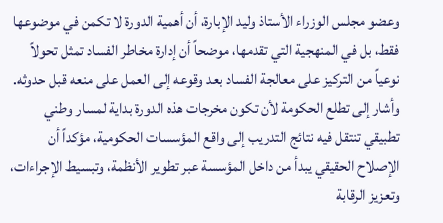وعضو مجلس الوزراء الأستاذ وليد الإبارة، أن أهمية الدورة لا تكمن في موضوعها فقط، بل في المنهجية التي تقدمها، موضحاً أن إدارة مخاطر الفساد تمثل تحولاً نوعياً من التركيز على معالجة الفساد بعد وقوعه إلى العمل على منعه قبل حدوثه.
وأشار إلى تطلع الحكومة لأن تكون مخرجات هذه الدورة بداية لمسار وطني تطبيقي تنتقل فيه نتائج التدريب إلى واقع المؤسسات الحكومية، مؤكداً أن الإصلاح الحقيقي يبدأ من داخل المؤسسة عبر تطوير الأنظمة، وتبسيط الإجراءات، وتعزيز الرقابة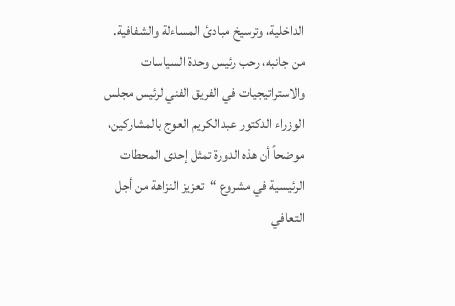الداخلية، وترسيخ مبادئ المساءلة والشفافية.
من جانبه، رحب رئيس وحدة السياسات والاستراتيجيات في الفريق الفني لرئيس مجلس الوزراء الدكتور عبدالكريم العوج بالمشاركين، موضحاً أن هذه الدورة تمثل إحدى المحطات الرئيسية في مشروع “تعزيز النزاهة من أجل التعافي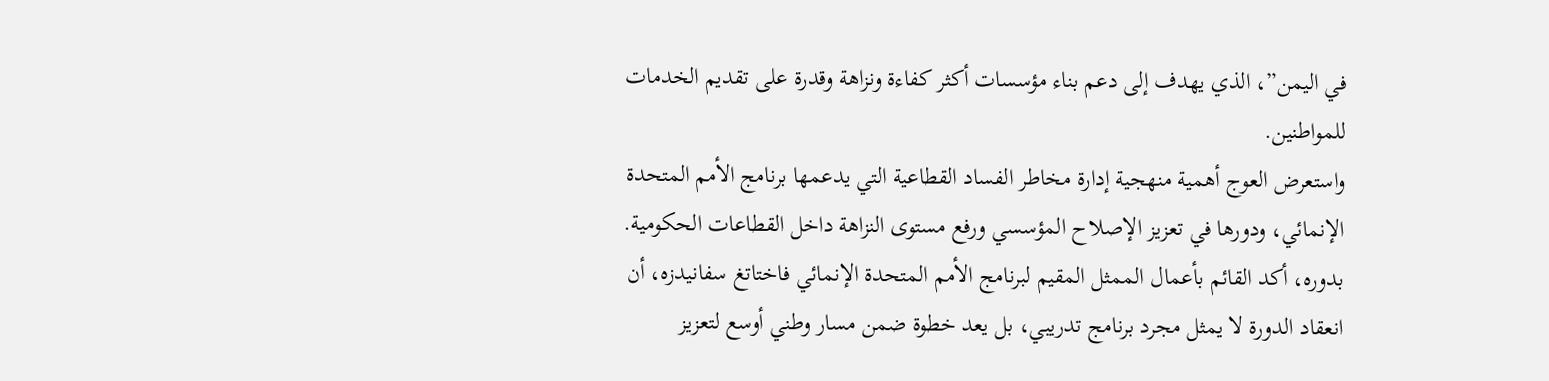في اليمن”، الذي يهدف إلى دعم بناء مؤسسات أكثر كفاءة ونزاهة وقدرة على تقديم الخدمات للمواطنين.
واستعرض العوج أهمية منهجية إدارة مخاطر الفساد القطاعية التي يدعمها برنامج الأمم المتحدة الإنمائي، ودورها في تعزيز الإصلاح المؤسسي ورفع مستوى النزاهة داخل القطاعات الحكومية.
بدوره، أكد القائم بأعمال الممثل المقيم لبرنامج الأمم المتحدة الإنمائي فاختاتغ سفانيدزه، أن انعقاد الدورة لا يمثل مجرد برنامج تدريبي، بل يعد خطوة ضمن مسار وطني أوسع لتعزيز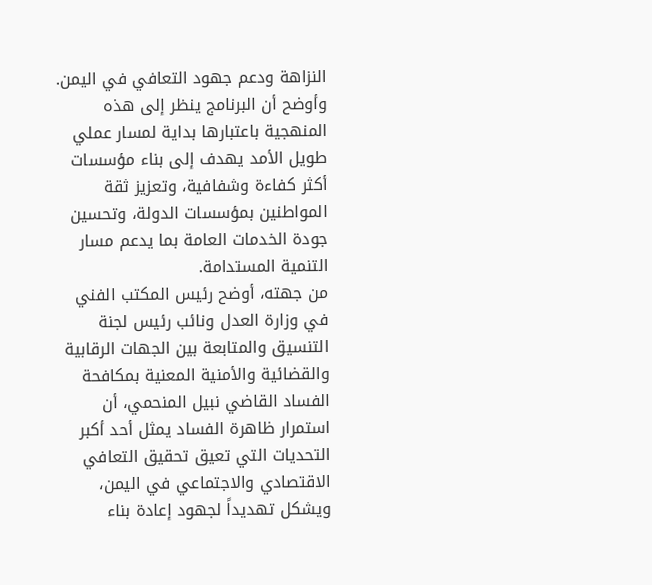النزاهة ودعم جهود التعافي في اليمن.
وأوضح أن البرنامج ينظر إلى هذه المنهجية باعتبارها بداية لمسار عملي طويل الأمد يهدف إلى بناء مؤسسات أكثر كفاءة وشفافية، وتعزيز ثقة المواطنين بمؤسسات الدولة، وتحسين جودة الخدمات العامة بما يدعم مسار التنمية المستدامة.
من جهته، أوضح رئيس المكتب الفني في وزارة العدل ونائب رئيس لجنة التنسيق والمتابعة بين الجهات الرقابية والقضائية والأمنية المعنية بمكافحة الفساد القاضي نبيل المنحمي، أن استمرار ظاهرة الفساد يمثل أحد أكبر التحديات التي تعيق تحقيق التعافي الاقتصادي والاجتماعي في اليمن، ويشكل تهديداً لجهود إعادة بناء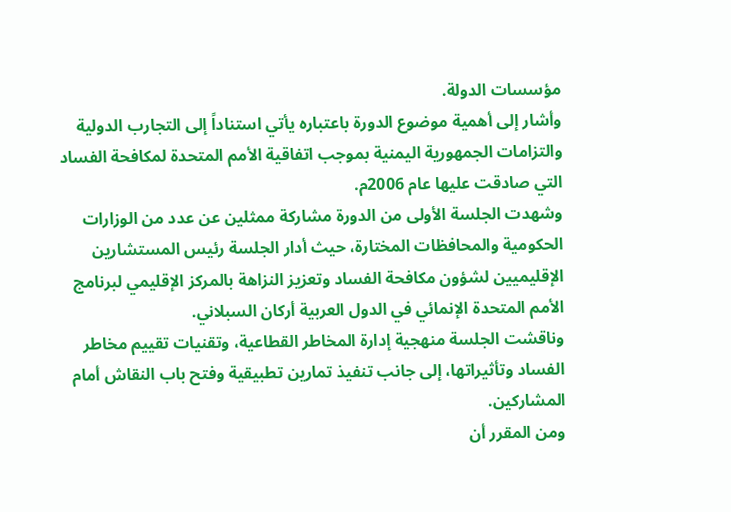مؤسسات الدولة.
وأشار إلى أهمية موضوع الدورة باعتباره يأتي استناداً إلى التجارب الدولية والتزامات الجمهورية اليمنية بموجب اتفاقية الأمم المتحدة لمكافحة الفساد التي صادقت عليها عام 2006م.
وشهدت الجلسة الأولى من الدورة مشاركة ممثلين عن عدد من الوزارات الحكومية والمحافظات المختارة، حيث أدار الجلسة رئيس المستشارين الإقليميين لشؤون مكافحة الفساد وتعزيز النزاهة بالمركز الإقليمي لبرنامج الأمم المتحدة الإنمائي في الدول العربية أركان السبلاني.
وناقشت الجلسة منهجية إدارة المخاطر القطاعية، وتقنيات تقييم مخاطر الفساد وتأثيراتها، إلى جانب تنفيذ تمارين تطبيقية وفتح باب النقاش أمام المشاركين.
ومن المقرر أن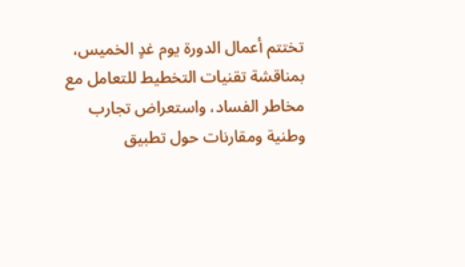تختتم أعمال الدورة يوم غدٍ الخميس، بمناقشة تقنيات التخطيط للتعامل مع مخاطر الفساد، واستعراض تجارب وطنية ومقارنات حول تطبيق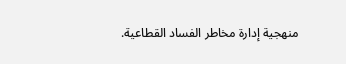منهجية إدارة مخاطر الفساد القطاعية.